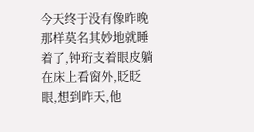今天终于没有像昨晚那样莫名其妙地就睡着了,钟珩支着眼皮躺在床上看窗外,眨眨眼,想到昨天,他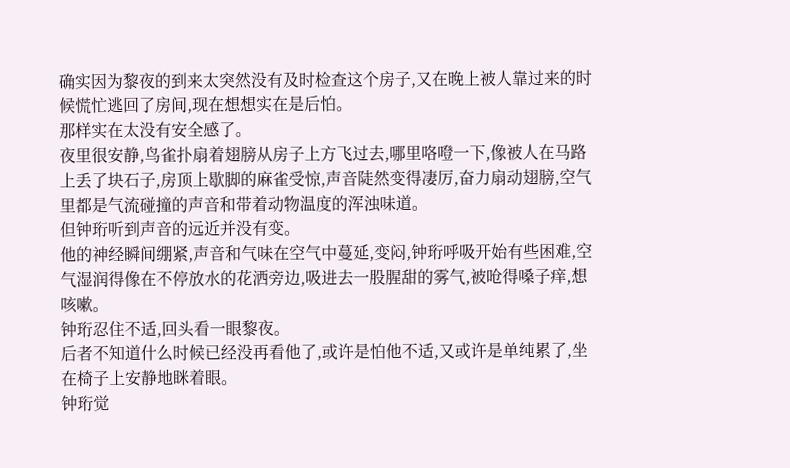确实因为黎夜的到来太突然没有及时检查这个房子,又在晚上被人靠过来的时候慌忙逃回了房间,现在想想实在是后怕。
那样实在太没有安全感了。
夜里很安静,鸟雀扑扇着翅膀从房子上方飞过去,哪里咯噔一下,像被人在马路上丢了块石子,房顶上歇脚的麻雀受惊,声音陡然变得凄厉,奋力扇动翅膀,空气里都是气流碰撞的声音和带着动物温度的浑浊味道。
但钟珩听到声音的远近并没有变。
他的神经瞬间绷紧,声音和气味在空气中蔓延,变闷,钟珩呼吸开始有些困难,空气湿润得像在不停放水的花洒旁边,吸进去一股腥甜的雾气,被呛得嗓子痒,想咳嗽。
钟珩忍住不适,回头看一眼黎夜。
后者不知道什么时候已经没再看他了,或许是怕他不适,又或许是单纯累了,坐在椅子上安静地眯着眼。
钟珩觉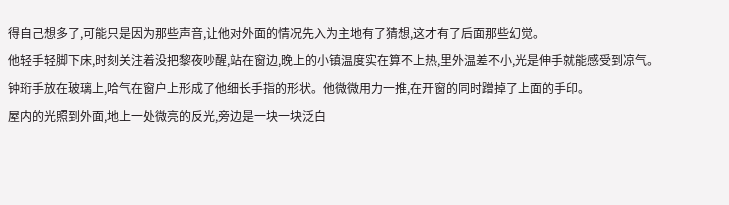得自己想多了,可能只是因为那些声音,让他对外面的情况先入为主地有了猜想,这才有了后面那些幻觉。
他轻手轻脚下床,时刻关注着没把黎夜吵醒,站在窗边,晚上的小镇温度实在算不上热,里外温差不小,光是伸手就能感受到凉气。
钟珩手放在玻璃上,哈气在窗户上形成了他细长手指的形状。他微微用力一推,在开窗的同时蹭掉了上面的手印。
屋内的光照到外面,地上一处微亮的反光,旁边是一块一块泛白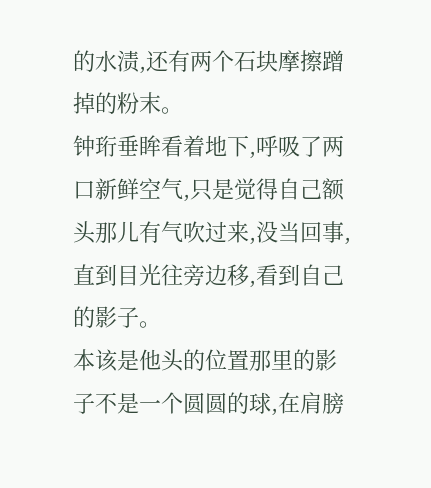的水渍,还有两个石块摩擦蹭掉的粉末。
钟珩垂眸看着地下,呼吸了两口新鲜空气,只是觉得自己额头那儿有气吹过来,没当回事,直到目光往旁边移,看到自己的影子。
本该是他头的位置那里的影子不是一个圆圆的球,在肩膀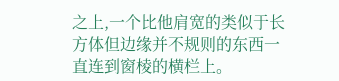之上,一个比他肩宽的类似于长方体但边缘并不规则的东西一直连到窗棱的横栏上。